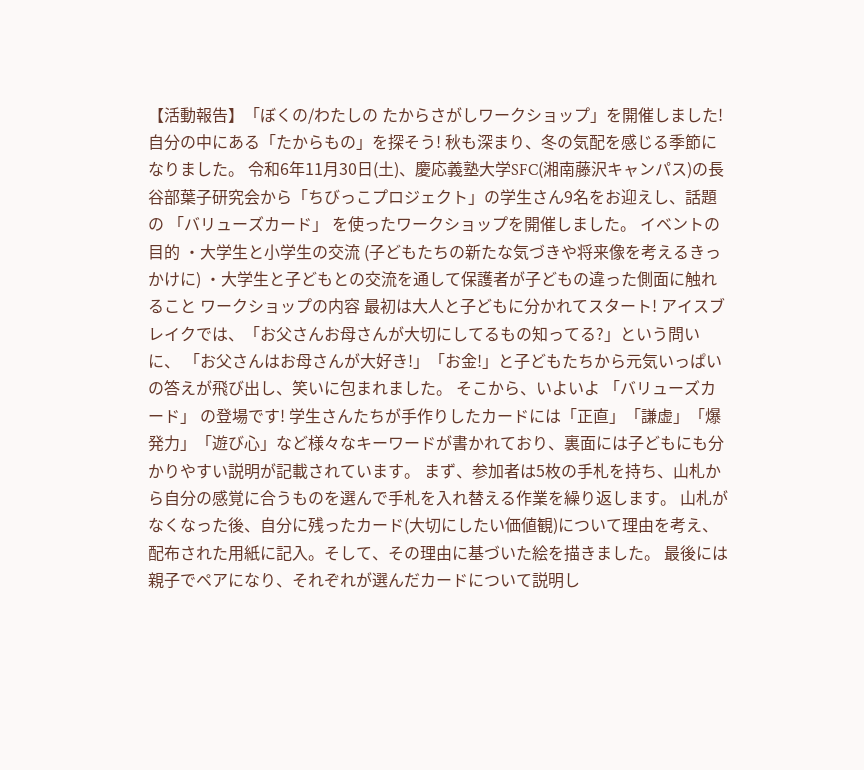【活動報告】「ぼくの/わたしの たからさがしワークショップ」を開催しました!
自分の中にある「たからもの」を探そう! 秋も深まり、冬の気配を感じる季節になりました。 令和6年11月30日(土)、慶応義塾大学SFC(湘南藤沢キャンパス)の長谷部葉子研究会から「ちびっこプロジェクト」の学生さん9名をお迎えし、話題の 「バリューズカード」 を使ったワークショップを開催しました。 イベントの目的 ・大学生と小学生の交流 (子どもたちの新たな気づきや将来像を考えるきっかけに) ・大学生と子どもとの交流を通して保護者が子どもの違った側面に触れること ワークショップの内容 最初は大人と子どもに分かれてスタート! アイスブレイクでは、「お父さんお母さんが大切にしてるもの知ってる?」という問いに、 「お父さんはお母さんが大好き!」「お金!」と子どもたちから元気いっぱいの答えが飛び出し、笑いに包まれました。 そこから、いよいよ 「バリューズカード」 の登場です! 学生さんたちが手作りしたカードには「正直」「謙虚」「爆発力」「遊び心」など様々なキーワードが書かれており、裏面には子どもにも分かりやすい説明が記載されています。 まず、参加者は5枚の手札を持ち、山札から自分の感覚に合うものを選んで手札を入れ替える作業を繰り返します。 山札がなくなった後、自分に残ったカード(大切にしたい価値観)について理由を考え、配布された用紙に記入。そして、その理由に基づいた絵を描きました。 最後には親子でペアになり、それぞれが選んだカードについて説明し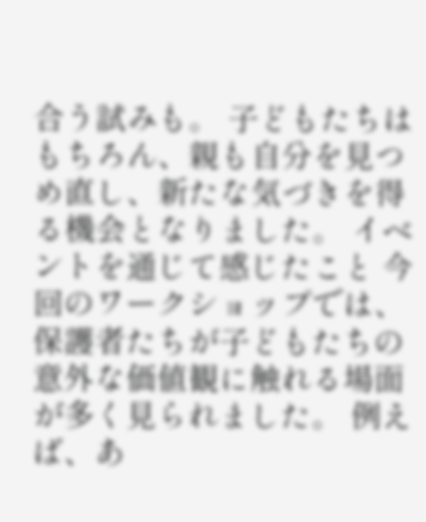合う試みも。 子どもたちはもちろん、親も自分を見つめ直し、新たな気づきを得る機会となりました。 イベントを通じて感じたこと 今回のワークショップでは、保護者たちが子どもたちの意外な価値観に触れる場面が多く見られました。 例えば、あ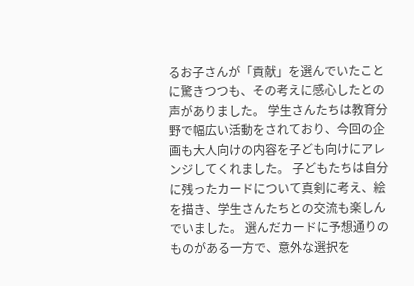るお子さんが「貢献」を選んでいたことに驚きつつも、その考えに感心したとの声がありました。 学生さんたちは教育分野で幅広い活動をされており、今回の企画も大人向けの内容を子ども向けにアレンジしてくれました。 子どもたちは自分に残ったカードについて真剣に考え、絵を描き、学生さんたちとの交流も楽しんでいました。 選んだカードに予想通りのものがある一方で、意外な選択を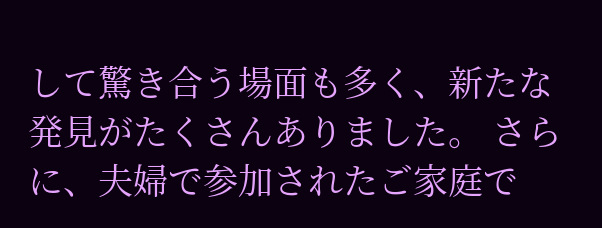して驚き合う場面も多く、新たな発見がたくさんありました。 さらに、夫婦で参加されたご家庭で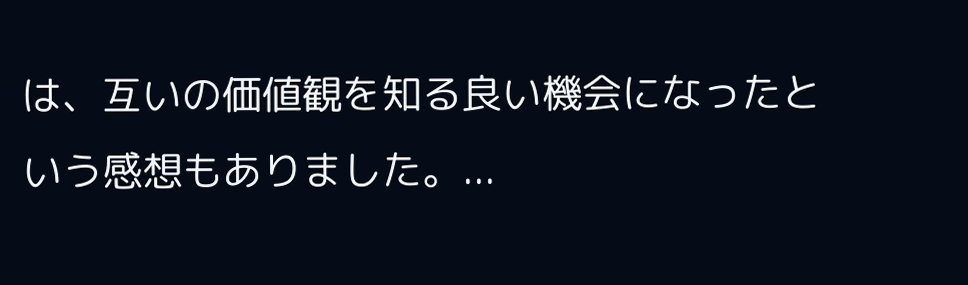は、互いの価値観を知る良い機会になったという感想もありました。...